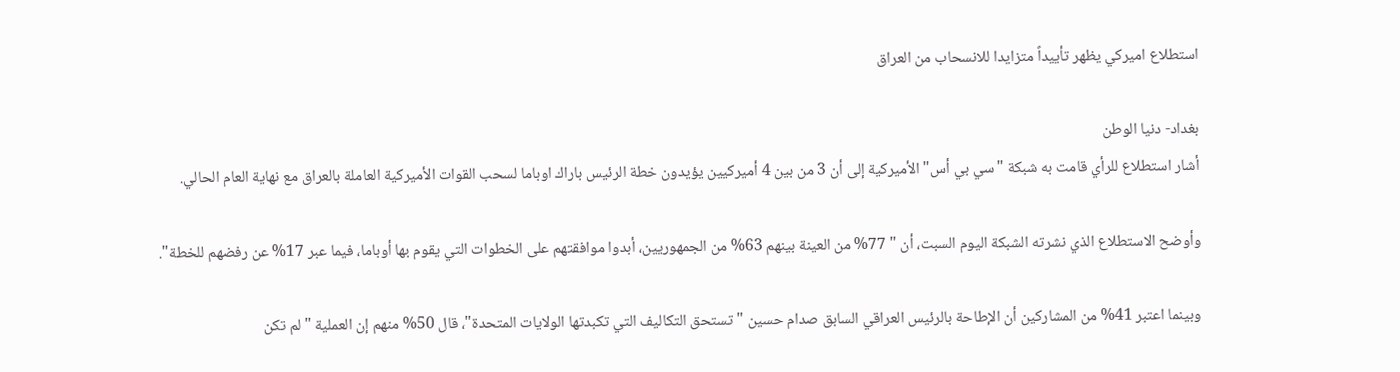استطلاع اميركي يظهر تأييداً متزايدا للانسحاب من العراق

بغداد- دنيا الوطن
أشار استطلاع للرأي قامت به شبكة "سي بي أس" الأميركية إلى أن 3 من بين 4 أميركيين يؤيدون خطة الرئيس باراك اوباما لسحب القوات الأميركية العاملة بالعراق مع نهاية العام الحالي.

وأوضح الاستطلاع الذي نشرته الشبكة اليوم السبت، أن " 77% من العينة بينهم 63% من الجمهوريين، أبدوا موافقتهم على الخطوات التي يقوم بها أوباما، فيما عبر 17% عن رفضهم للخطة".

وبينما اعتبر 41% من المشاركين أن الإطاحة بالرئيس العراقي السابق صدام حسين "تستحق التكاليف التي تكبدتها الولايات المتحدة"، قال 50% منهم إن العملية "لم تكن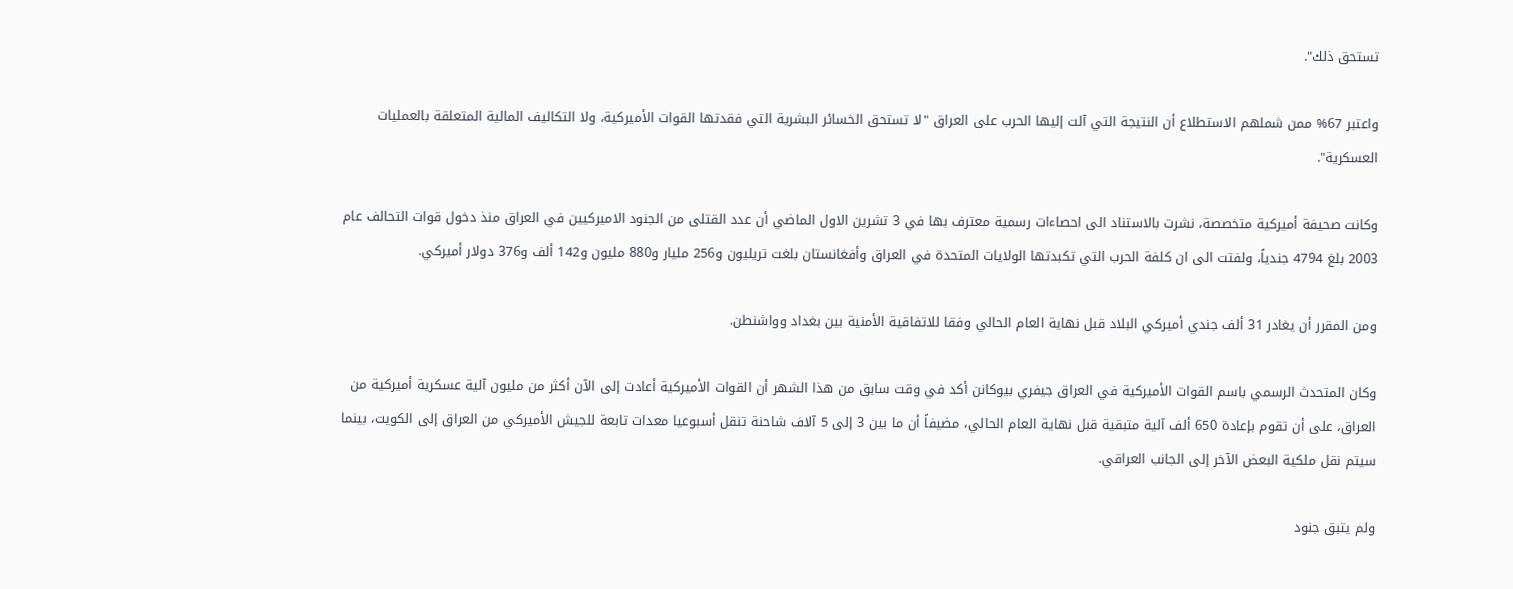تستحق ذلك".

واعتبر 67% ممن شملهم الاستطلاع أن النتيجة التي آلت إليها الحرب على العراق "لا تستحق الخسائر البشرية التي فقدتها القوات الأميركية، ولا التكاليف المالية المتعلقة بالعمليات العسكرية".

وكانت صحيفة أميركية متخصصة، نشرت بالاستناد الى احصاءات رسمية معترف بها في 3 تشرين الاول الماضي أن عدد القتلى من الجنود الاميركيين في العراق منذ دخول قوات التحالف عام 2003 بلغ 4794 جندياً، ولفتت الى ان كلفة الحرب التي تكبدتها الولايات المتحدة في العراق وأفغانستان بلغت تريليون و256 مليار و880 مليون و142 ألف و376 دولار أميركي.

ومن المقرر أن يغادر 31 ألف جندي أميركي البلاد قبل نهاية العام الحالي وفقا للاتفاقية الأمنية بين بغداد وواشنطن.

وكان المتحدث الرسمي باسم القوات الأميركية في العراق جيفري بيوكانن أكد في وقت سابق من هذا الشهر أن القوات الأميركية أعادت إلى الآن أكثر من مليون آلية عسكرية أميركية من العراق، على أن تقوم بإعادة 650 ألف آلية متبقية قبل نهاية العام الحالي، مضيفاً أن ما بين 3 إلى 5 آلاف شاحنة تنقل أسبوعيا معدات تابعة للجيش الأميركي من العراق إلى الكويت، بينما سيتم نقل ملكية البعض الآخر إلى الجانب العراقي.

ولم يتبق جنود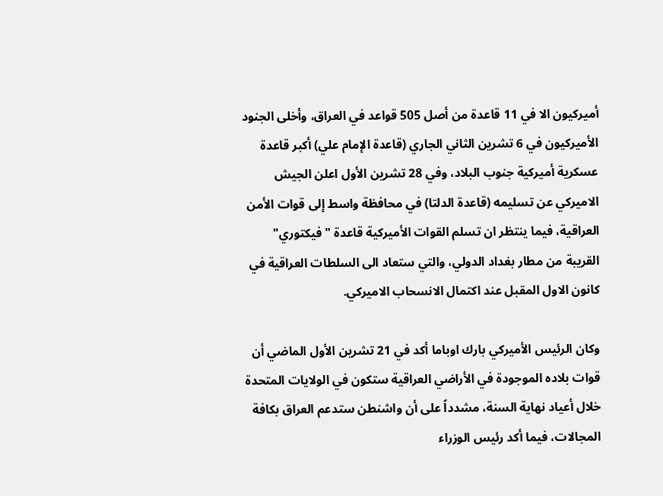أميركيون الا في 11 قاعدة من أصل 505 قواعد في العراق، وأخلى الجنود الأميركيون في 6 تشرين الثاني الجاري (قاعدة الإمام علي) أكبر قاعدة عسكرية أميركية جنوب البلاد، وفي 28 تشرين الأول اعلن الجيش الاميركي عن تسليمه (قاعدة الدلتا) في محافظة واسط إلى قوات الأمن العراقية، فيما ينتظر ان تسلم القوات الأميركية قاعدة "فيكتوري" القريبة من مطار بغداد الدولي، والتي ستعاد الى السلطات العراقية في كانون الاول المقبل عند اكتمال الانسحاب الاميركي.

وكان الرئيس الأميركي بارك اوباما أكد في 21 تشرين الأول الماضي أن قوات بلاده الموجودة في الأراضي العراقية ستكون في الولايات المتحدة خلال أعياد نهاية السنة، مشدداً على أن واشنطن ستدعم العراق بكافة المجالات، فيما أكد رئيس الوزراء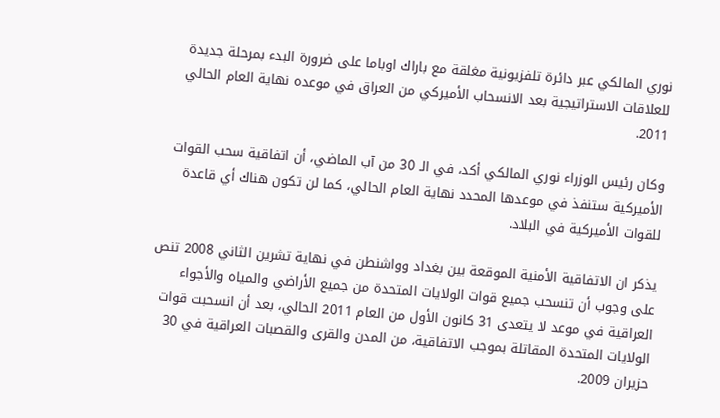نوري المالكي عبر دائرة تلفزيونية مغلقة مع باراك اوباما على ضرورة البدء بمرحلة جديدة للعلاقات الاستراتيجية بعد الانسحاب الأميركي من العراق في موعده نهاية العام الحالي 2011.

وكان رئيس الوزراء نوري المالكي أكد، في الـ 30 من آب الماضي، أن اتفاقية سحب القوات الأميركية ستنفذ في موعدها المحدد نهاية العام الحالي، كما لن تكون هناك أي قاعدة للقوات الأميركية في البلاد.

يذكر ان الاتفاقية الأمنية الموقعة بين بغداد وواشنطن في نهاية تشرين الثاني 2008 تنص على وجوب أن تنسحب جميع قوات الولايات المتحدة من جميع الأراضي والمياه والأجواء العراقية في موعد لا يتعدى 31 كانون الأول من العام 2011 الحالي، بعد أن انسحبت قوات الولايات المتحدة المقاتلة بموجب الاتفاقية، من المدن والقرى والقصبات العراقية في 30 حزيران 2009.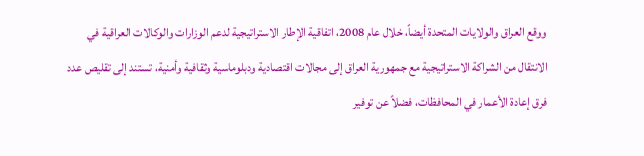ووقع العراق والولايات المتحدة أيضاً، خلال عام 2008، اتفاقية الإطار الاستراتيجية لدعم الوزارات والوكالات العراقية في الانتقال من الشراكة الاستراتيجية مع جمهورية العراق إلى مجالات اقتصادية ودبلوماسية وثقافية وأمنية، تستند إلى تقليص عدد فرق إعادة الأعمار في المحافظات، فضلاً عن توفير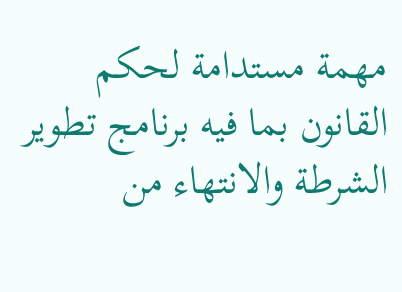مهمة مستدامة لحكم القانون بما فيه برنامج تطوير الشرطة والانتهاء من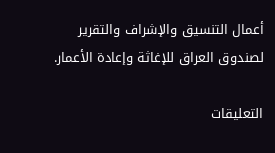أعمال التنسيق والإشراف والتقرير لصندوق العراق للإغاثة وإعادة الأعمار.

التعليقات